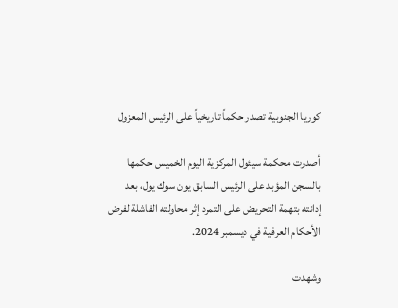كوريا الجنوبية تصدر حكماً تاريخياً على الرئيس المعزول

أصدرت محكمة سيئول المركزية اليوم الخميس حكمها بالسجن المؤبد على الرئيس السابق يون سوك يول، بعد إدانته بتهمة التحريض على التمرد إثر محاولته الفاشلة لفرض الأحكام العرفية في ديسمبر 2024.

وشهدت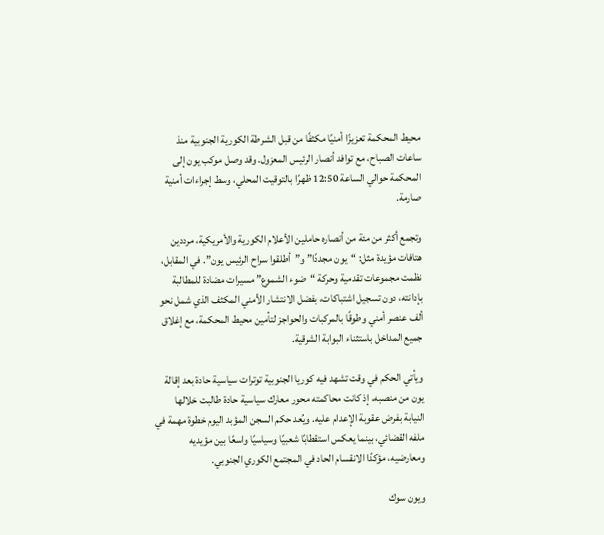محيط المحكمة تعزيزًا أمنيًا مكثفًا من قبل الشرطة الكورية الجنوبية منذ ساعات الصباح، مع توافد أنصار الرئيس المعزول. وقد وصل موكب يون إلى المحكمة حوالي الساعة 12:50 ظهرًا بالتوقيت المحلي، وسط إجراءات أمنية صارمة.

وتجمع أكثر من مئة من أنصاره حاملين الأعلام الكورية والأمريكية، مرددين هتافات مؤيدة مثل: “يون مجددًا” و”أطلقوا سراح الرئيس يون”. في المقابل، نظمت مجموعات تقدمية وحركة “ضوء الشموع” مسيرات مضادة للمطالبة بإدانته، دون تسجيل اشتباكات، بفضل الانتشار الأمني المكثف الذي شمل نحو ألف عنصر أمني وطوقًا بالمركبات والحواجز لتأمين محيط المحكمة، مع إغلاق جميع المداخل باستثناء البوابة الشرقية.

ويأتي الحكم في وقت تشهد فيه كوريا الجنوبية توترات سياسية حادة بعد إقالة يون من منصبه، إذ كانت محاكمته محور معارك سياسية حادة طالبت خلالها النيابة بفرض عقوبة الإعدام عليه. ويُعد حكم السجن المؤبد اليوم خطوة مهمة في ملفه القضائي، بينما يعكس استقطابًا شعبيًا وسياسيًا واسعًا بين مؤيديه ومعارضيه، مؤكدًا الانقسام الحاد في المجتمع الكوري الجنوبي.

ويون سوك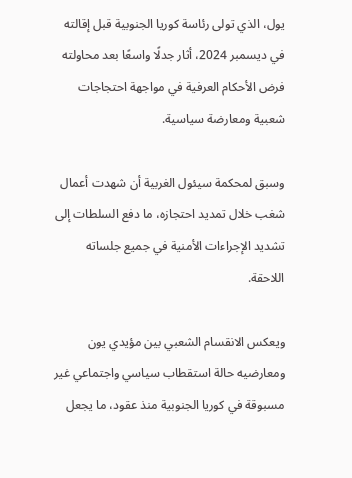يول، الذي تولى رئاسة كوريا الجنوبية قبل إقالته في ديسمبر 2024، أثار جدلًا واسعًا بعد محاولته فرض الأحكام العرفية في مواجهة احتجاجات شعبية ومعارضة سياسية.

وسبق لمحكمة سيئول الغربية أن شهدت أعمال شغب خلال تمديد احتجازه، ما دفع السلطات إلى تشديد الإجراءات الأمنية في جميع جلساته اللاحقة.

ويعكس الانقسام الشعبي بين مؤيدي يون ومعارضيه حالة استقطاب سياسي واجتماعي غير مسبوقة في كوريا الجنوبية منذ عقود، ما يجعل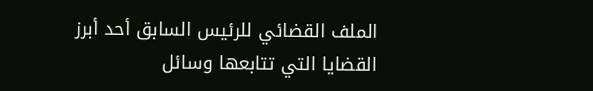الملف القضائي للرئيس السابق أحد أبرز القضايا التي تتابعها وسائل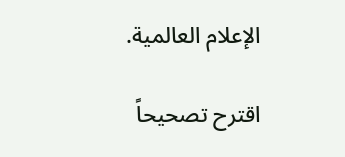الإعلام العالمية.

اقترح تصحيحاً